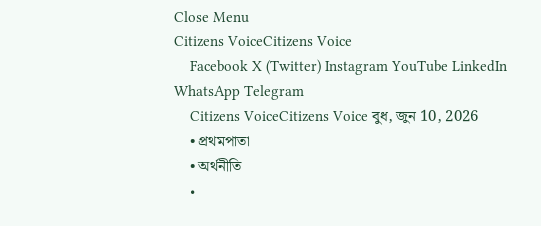Close Menu
Citizens VoiceCitizens Voice
    Facebook X (Twitter) Instagram YouTube LinkedIn WhatsApp Telegram
    Citizens VoiceCitizens Voice বুধ, জুন 10, 2026
    • প্রথমপাতা
    • অর্থনীতি
    •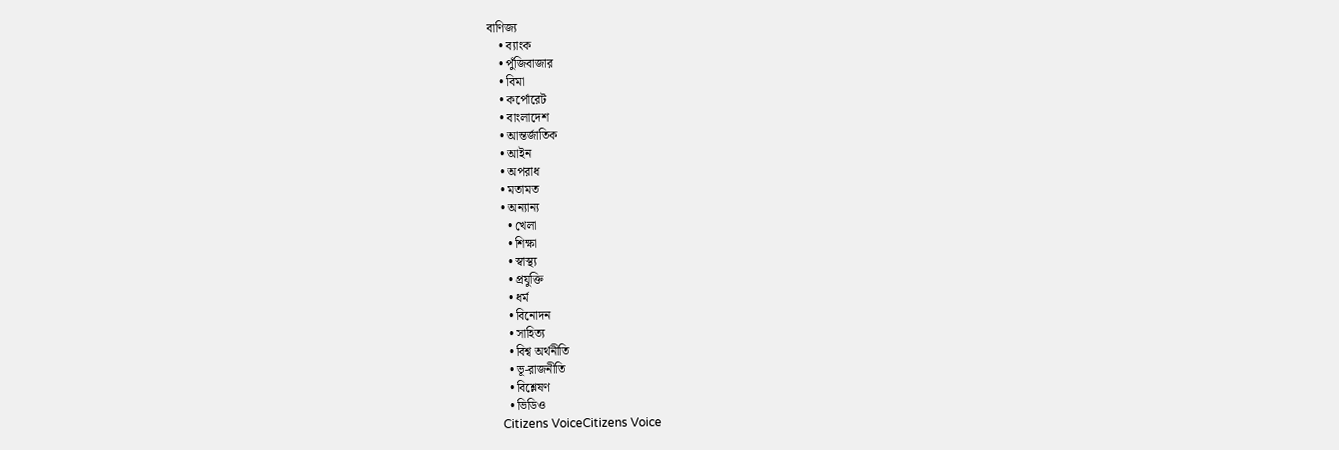বাণিজ্য
    • ব্যাংক
    • পুঁজিবাজার
    • বিমা
    • কর্পোরেট
    • বাংলাদেশ
    • আন্তর্জাতিক
    • আইন
    • অপরাধ
    • মতামত
    • অন্যান্য
      • খেলা
      • শিক্ষা
      • স্বাস্থ্য
      • প্রযুক্তি
      • ধর্ম
      • বিনোদন
      • সাহিত্য
      • বিশ্ব অর্থনীতি
      • ভূ-রাজনীতি
      • বিশ্লেষণ
      • ভিডিও
    Citizens VoiceCitizens Voice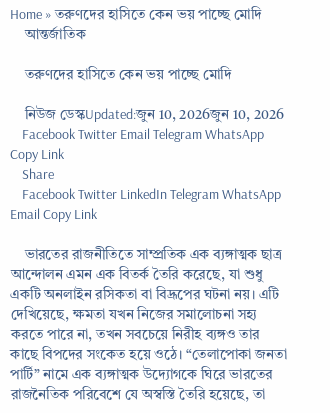Home » তরুণদের হাসিতে কেন ভয় পাচ্ছে মোদি
    আন্তর্জাতিক

    তরুণদের হাসিতে কেন ভয় পাচ্ছে মোদি

    নিউজ ডেস্কUpdated:জুন 10, 2026জুন 10, 2026
    Facebook Twitter Email Telegram WhatsApp Copy Link
    Share
    Facebook Twitter LinkedIn Telegram WhatsApp Email Copy Link

    ভারতের রাজনীতিতে সাম্প্রতিক এক ব্যঙ্গাত্মক ছাত্র আন্দোলন এমন এক বিতর্ক তৈরি করেছে, যা শুধু একটি অনলাইন রসিকতা বা বিদ্রূপের ঘটনা নয়। এটি দেখিয়েছে, ক্ষমতা যখন নিজের সমালোচনা সহ্য করতে পারে না, তখন সবচেয়ে নিরীহ ব্যঙ্গও তার কাছে বিপদের সংকেত হয়ে ওঠে। “তেলাপোকা জনতা পার্টি” নামে এক ব্যঙ্গাত্মক উদ্যোগকে ঘিরে ভারতের রাজনৈতিক পরিবেশে যে অস্বস্তি তৈরি হয়েছে, তা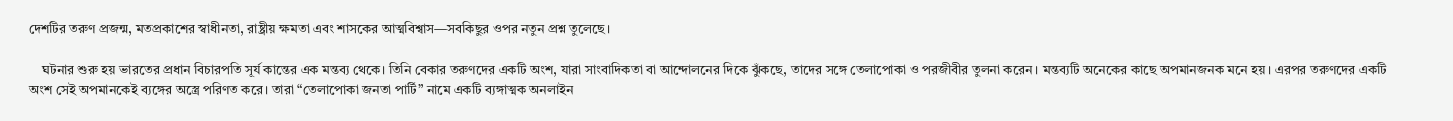দেশটির তরুণ প্রজন্ম, মতপ্রকাশের স্বাধীনতা, রাষ্ট্রীয় ক্ষমতা এবং শাসকের আত্মবিশ্বাস—সবকিছুর ওপর নতুন প্রশ্ন তুলেছে।

    ঘটনার শুরু হয় ভারতের প্রধান বিচারপতি সূর্য কান্তের এক মন্তব্য থেকে। তিনি বেকার তরুণদের একটি অংশ, যারা সাংবাদিকতা বা আন্দোলনের দিকে ঝুঁকছে, তাদের সঙ্গে তেলাপোকা ও পরজীবীর তুলনা করেন। মন্তব্যটি অনেকের কাছে অপমানজনক মনে হয়। এরপর তরুণদের একটি অংশ সেই অপমানকেই ব্যঙ্গের অস্ত্রে পরিণত করে। তারা “তেলাপোকা জনতা পার্টি” নামে একটি ব্যঙ্গাত্মক অনলাইন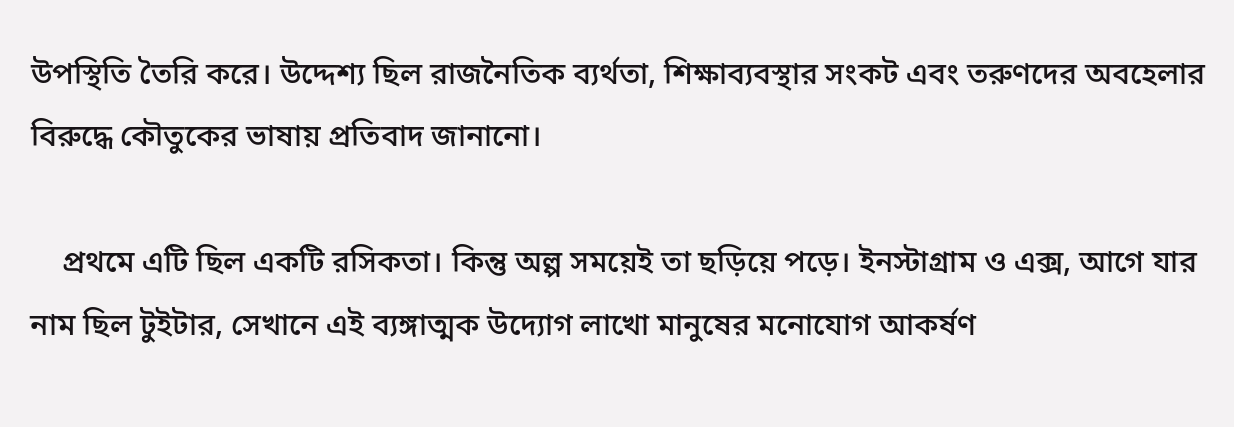উপস্থিতি তৈরি করে। উদ্দেশ্য ছিল রাজনৈতিক ব্যর্থতা, শিক্ষাব্যবস্থার সংকট এবং তরুণদের অবহেলার বিরুদ্ধে কৌতুকের ভাষায় প্রতিবাদ জানানো।

    প্রথমে এটি ছিল একটি রসিকতা। কিন্তু অল্প সময়েই তা ছড়িয়ে পড়ে। ইনস্টাগ্রাম ও এক্স, আগে যার নাম ছিল টুইটার, সেখানে এই ব্যঙ্গাত্মক উদ্যোগ লাখো মানুষের মনোযোগ আকর্ষণ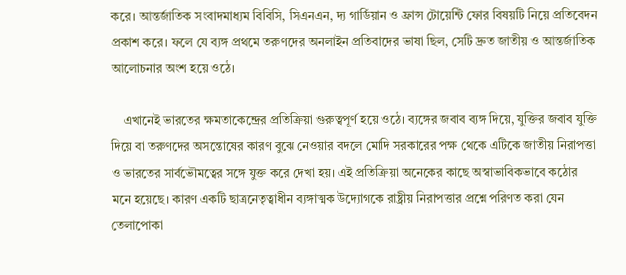করে। আন্তর্জাতিক সংবাদমাধ্যম বিবিসি, সিএনএন, দ্য গার্ডিয়ান ও ফ্রান্স টোয়েন্টি ফোর বিষয়টি নিয়ে প্রতিবেদন প্রকাশ করে। ফলে যে ব্যঙ্গ প্রথমে তরুণদের অনলাইন প্রতিবাদের ভাষা ছিল, সেটি দ্রুত জাতীয় ও আন্তর্জাতিক আলোচনার অংশ হয়ে ওঠে।

    এখানেই ভারতের ক্ষমতাকেন্দ্রের প্রতিক্রিয়া গুরুত্বপূর্ণ হয়ে ওঠে। ব্যঙ্গের জবাব ব্যঙ্গ দিয়ে, যুক্তির জবাব যুক্তি দিয়ে বা তরুণদের অসন্তোষের কারণ বুঝে নেওয়ার বদলে মোদি সরকারের পক্ষ থেকে এটিকে জাতীয় নিরাপত্তা ও ভারতের সার্বভৌমত্বের সঙ্গে যুক্ত করে দেখা হয়। এই প্রতিক্রিয়া অনেকের কাছে অস্বাভাবিকভাবে কঠোর মনে হয়েছে। কারণ একটি ছাত্রনেতৃত্বাধীন ব্যঙ্গাত্মক উদ্যোগকে রাষ্ট্রীয় নিরাপত্তার প্রশ্নে পরিণত করা যেন তেলাপোকা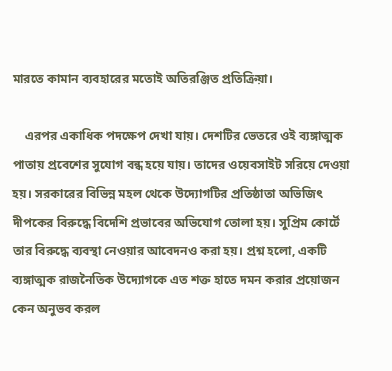মারতে কামান ব্যবহারের মতোই অতিরঞ্জিত প্রতিক্রিয়া।

    এরপর একাধিক পদক্ষেপ দেখা যায়। দেশটির ভেতরে ওই ব্যঙ্গাত্মক পাতায় প্রবেশের সুযোগ বন্ধ হয়ে যায়। তাদের ওয়েবসাইট সরিয়ে দেওয়া হয়। সরকারের বিভিন্ন মহল থেকে উদ্যোগটির প্রতিষ্ঠাতা অভিজিৎ দীপকের বিরুদ্ধে বিদেশি প্রভাবের অভিযোগ তোলা হয়। সুপ্রিম কোর্টে তার বিরুদ্ধে ব্যবস্থা নেওয়ার আবেদনও করা হয়। প্রশ্ন হলো, একটি ব্যঙ্গাত্মক রাজনৈতিক উদ্যোগকে এত শক্ত হাতে দমন করার প্রয়োজন কেন অনুভব করল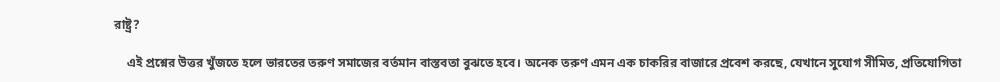রাষ্ট্র?

    এই প্রশ্নের উত্তর খুঁজতে হলে ভারতের তরুণ সমাজের বর্তমান বাস্তবতা বুঝতে হবে। অনেক তরুণ এমন এক চাকরির বাজারে প্রবেশ করছে, যেখানে সুযোগ সীমিত, প্রতিযোগিতা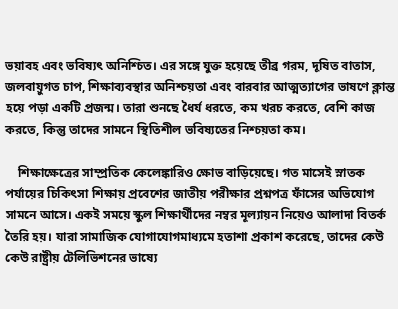ভয়াবহ এবং ভবিষ্যৎ অনিশ্চিত। এর সঙ্গে যুক্ত হয়েছে তীব্র গরম, দূষিত বাতাস, জলবায়ুগত চাপ, শিক্ষাব্যবস্থার অনিশ্চয়তা এবং বারবার আত্মত্যাগের ভাষণে ক্লান্ত হয়ে পড়া একটি প্রজন্ম। তারা শুনছে ধৈর্য ধরতে, কম খরচ করতে, বেশি কাজ করতে, কিন্তু তাদের সামনে স্থিতিশীল ভবিষ্যতের নিশ্চয়তা কম।

    শিক্ষাক্ষেত্রের সাম্প্রতিক কেলেঙ্কারিও ক্ষোভ বাড়িয়েছে। গত মাসেই স্নাতক পর্যায়ের চিকিৎসা শিক্ষায় প্রবেশের জাতীয় পরীক্ষার প্রশ্নপত্র ফাঁসের অভিযোগ সামনে আসে। একই সময়ে স্কুল শিক্ষার্থীদের নম্বর মূল্যায়ন নিয়েও আলাদা বিতর্ক তৈরি হয়। যারা সামাজিক যোগাযোগমাধ্যমে হতাশা প্রকাশ করেছে, তাদের কেউ কেউ রাষ্ট্রীয় টেলিভিশনের ভাষ্যে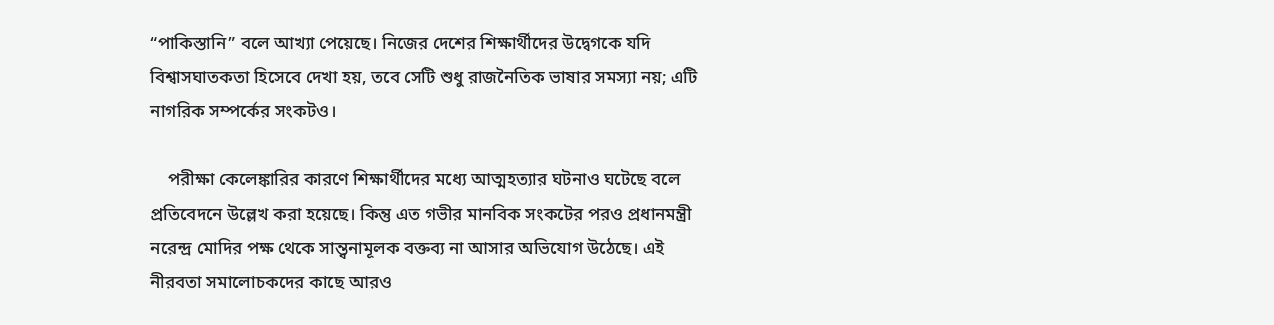“পাকিস্তানি” বলে আখ্যা পেয়েছে। নিজের দেশের শিক্ষার্থীদের উদ্বেগকে যদি বিশ্বাসঘাতকতা হিসেবে দেখা হয়, তবে সেটি শুধু রাজনৈতিক ভাষার সমস্যা নয়; এটি নাগরিক সম্পর্কের সংকটও।

    পরীক্ষা কেলেঙ্কারির কারণে শিক্ষার্থীদের মধ্যে আত্মহত্যার ঘটনাও ঘটেছে বলে প্রতিবেদনে উল্লেখ করা হয়েছে। কিন্তু এত গভীর মানবিক সংকটের পরও প্রধানমন্ত্রী নরেন্দ্র মোদির পক্ষ থেকে সান্ত্বনামূলক বক্তব্য না আসার অভিযোগ উঠেছে। এই নীরবতা সমালোচকদের কাছে আরও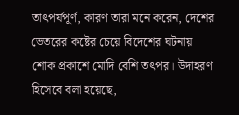তাৎপর্যপূর্ণ, কারণ তারা মনে করেন, দেশের ভেতরের কষ্টের চেয়ে বিদেশের ঘটনায় শোক প্রকাশে মোদি বেশি তৎপর। উদাহরণ হিসেবে বলা হয়েছে,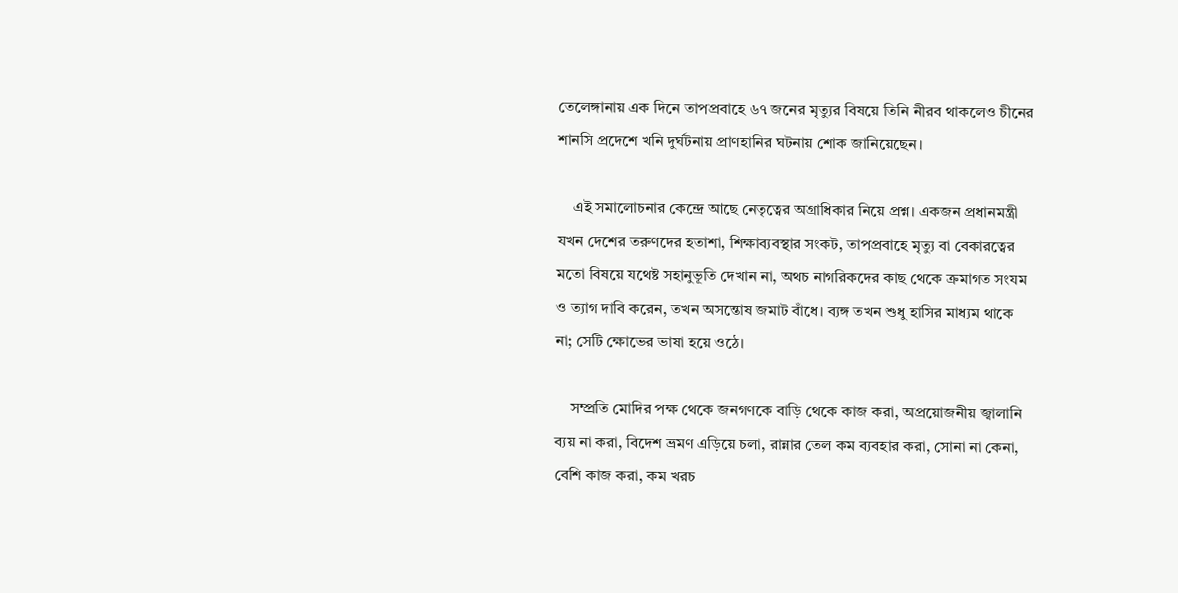তেলেঙ্গানায় এক দিনে তাপপ্রবাহে ৬৭ জনের মৃত্যুর বিষয়ে তিনি নীরব থাকলেও চীনের শানসি প্রদেশে খনি দুর্ঘটনায় প্রাণহানির ঘটনায় শোক জানিয়েছেন।

    এই সমালোচনার কেন্দ্রে আছে নেতৃত্বের অগ্রাধিকার নিয়ে প্রশ্ন। একজন প্রধানমন্ত্রী যখন দেশের তরুণদের হতাশা, শিক্ষাব্যবস্থার সংকট, তাপপ্রবাহে মৃত্যু বা বেকারত্বের মতো বিষয়ে যথেষ্ট সহানুভূতি দেখান না, অথচ নাগরিকদের কাছ থেকে ক্রমাগত সংযম ও ত্যাগ দাবি করেন, তখন অসন্তোষ জমাট বাঁধে। ব্যঙ্গ তখন শুধু হাসির মাধ্যম থাকে না; সেটি ক্ষোভের ভাষা হয়ে ওঠে।

    সম্প্রতি মোদির পক্ষ থেকে জনগণকে বাড়ি থেকে কাজ করা, অপ্রয়োজনীয় জ্বালানি ব্যয় না করা, বিদেশ ভ্রমণ এড়িয়ে চলা, রান্নার তেল কম ব্যবহার করা, সোনা না কেনা, বেশি কাজ করা, কম খরচ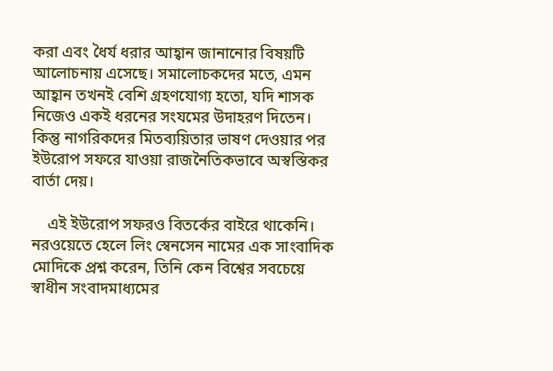করা এবং ধৈর্য ধরার আহ্বান জানানোর বিষয়টি আলোচনায় এসেছে। সমালোচকদের মতে, এমন আহ্বান তখনই বেশি গ্রহণযোগ্য হতো, যদি শাসক নিজেও একই ধরনের সংযমের উদাহরণ দিতেন। কিন্তু নাগরিকদের মিতব্যয়িতার ভাষণ দেওয়ার পর ইউরোপ সফরে যাওয়া রাজনৈতিকভাবে অস্বস্তিকর বার্তা দেয়।

    এই ইউরোপ সফরও বিতর্কের বাইরে থাকেনি। নরওয়েতে হেলে লিং স্বেনসেন নামের এক সাংবাদিক মোদিকে প্রশ্ন করেন, তিনি কেন বিশ্বের সবচেয়ে স্বাধীন সংবাদমাধ্যমের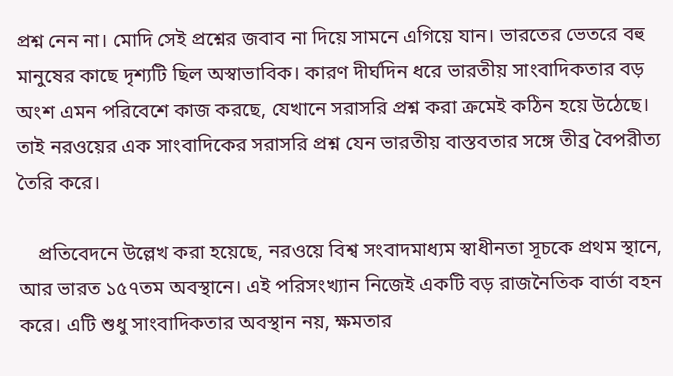প্রশ্ন নেন না। মোদি সেই প্রশ্নের জবাব না দিয়ে সামনে এগিয়ে যান। ভারতের ভেতরে বহু মানুষের কাছে দৃশ্যটি ছিল অস্বাভাবিক। কারণ দীর্ঘদিন ধরে ভারতীয় সাংবাদিকতার বড় অংশ এমন পরিবেশে কাজ করছে, যেখানে সরাসরি প্রশ্ন করা ক্রমেই কঠিন হয়ে উঠেছে। তাই নরওয়ের এক সাংবাদিকের সরাসরি প্রশ্ন যেন ভারতীয় বাস্তবতার সঙ্গে তীব্র বৈপরীত্য তৈরি করে।

    প্রতিবেদনে উল্লেখ করা হয়েছে, নরওয়ে বিশ্ব সংবাদমাধ্যম স্বাধীনতা সূচকে প্রথম স্থানে, আর ভারত ১৫৭তম অবস্থানে। এই পরিসংখ্যান নিজেই একটি বড় রাজনৈতিক বার্তা বহন করে। এটি শুধু সাংবাদিকতার অবস্থান নয়, ক্ষমতার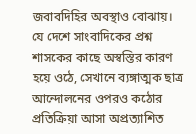জবাবদিহির অবস্থাও বোঝায়। যে দেশে সাংবাদিকের প্রশ্ন শাসকের কাছে অস্বস্তির কারণ হয়ে ওঠে, সেখানে ব্যঙ্গাত্মক ছাত্র আন্দোলনের ওপরও কঠোর প্রতিক্রিয়া আসা অপ্রত্যাশিত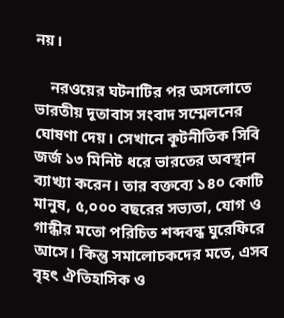নয়।

    নরওয়ের ঘটনাটির পর অসলোতে ভারতীয় দূতাবাস সংবাদ সম্মেলনের ঘোষণা দেয়। সেখানে কূটনীতিক সিবি জর্জ ১৩ মিনিট ধরে ভারতের অবস্থান ব্যাখ্যা করেন। তার বক্তব্যে ১৪০ কোটি মানুষ, ৫,০০০ বছরের সভ্যতা, যোগ ও গান্ধীর মতো পরিচিত শব্দবন্ধ ঘুরেফিরে আসে। কিন্তু সমালোচকদের মতে, এসব বৃহৎ ঐতিহাসিক ও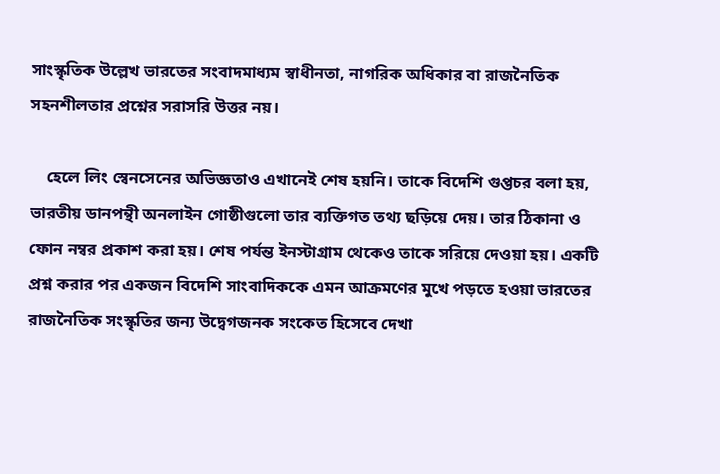সাংস্কৃতিক উল্লেখ ভারতের সংবাদমাধ্যম স্বাধীনতা, নাগরিক অধিকার বা রাজনৈতিক সহনশীলতার প্রশ্নের সরাসরি উত্তর নয়।

    হেলে লিং স্বেনসেনের অভিজ্ঞতাও এখানেই শেষ হয়নি। তাকে বিদেশি গুপ্তচর বলা হয়, ভারতীয় ডানপন্থী অনলাইন গোষ্ঠীগুলো তার ব্যক্তিগত তথ্য ছড়িয়ে দেয়। তার ঠিকানা ও ফোন নম্বর প্রকাশ করা হয়। শেষ পর্যন্ত ইনস্টাগ্রাম থেকেও তাকে সরিয়ে দেওয়া হয়। একটি প্রশ্ন করার পর একজন বিদেশি সাংবাদিককে এমন আক্রমণের মুখে পড়তে হওয়া ভারতের রাজনৈতিক সংস্কৃতির জন্য উদ্বেগজনক সংকেত হিসেবে দেখা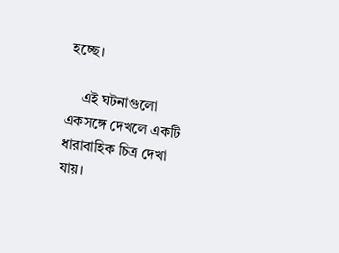হচ্ছে।

    এই ঘটনাগুলো একসঙ্গে দেখলে একটি ধারাবাহিক চিত্র দেখা যায়।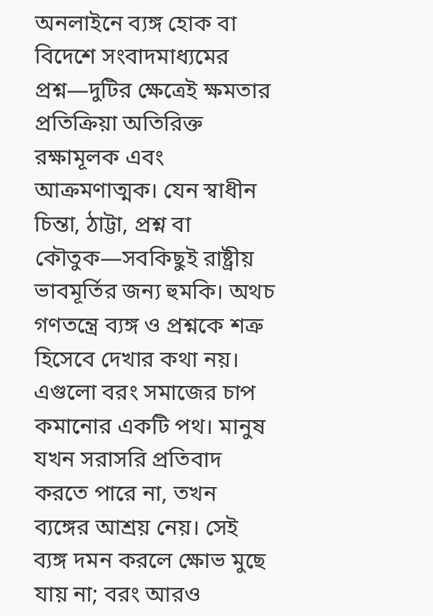অনলাইনে ব্যঙ্গ হোক বা বিদেশে সংবাদমাধ্যমের প্রশ্ন—দুটির ক্ষেত্রেই ক্ষমতার প্রতিক্রিয়া অতিরিক্ত রক্ষামূলক এবং আক্রমণাত্মক। যেন স্বাধীন চিন্তা, ঠাট্টা, প্রশ্ন বা কৌতুক—সবকিছুই রাষ্ট্রীয় ভাবমূর্তির জন্য হুমকি। অথচ গণতন্ত্রে ব্যঙ্গ ও প্রশ্নকে শত্রু হিসেবে দেখার কথা নয়। এগুলো বরং সমাজের চাপ কমানোর একটি পথ। মানুষ যখন সরাসরি প্রতিবাদ করতে পারে না, তখন ব্যঙ্গের আশ্রয় নেয়। সেই ব্যঙ্গ দমন করলে ক্ষোভ মুছে যায় না; বরং আরও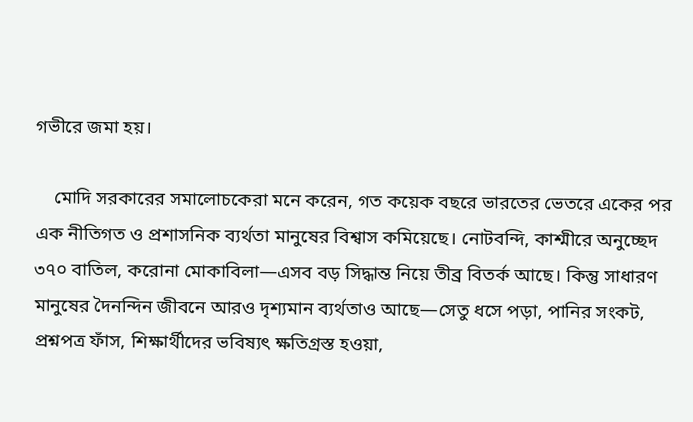গভীরে জমা হয়।

    মোদি সরকারের সমালোচকেরা মনে করেন, গত কয়েক বছরে ভারতের ভেতরে একের পর এক নীতিগত ও প্রশাসনিক ব্যর্থতা মানুষের বিশ্বাস কমিয়েছে। নোটবন্দি, কাশ্মীরে অনুচ্ছেদ ৩৭০ বাতিল, করোনা মোকাবিলা—এসব বড় সিদ্ধান্ত নিয়ে তীব্র বিতর্ক আছে। কিন্তু সাধারণ মানুষের দৈনন্দিন জীবনে আরও দৃশ্যমান ব্যর্থতাও আছে—সেতু ধসে পড়া, পানির সংকট, প্রশ্নপত্র ফাঁস, শিক্ষার্থীদের ভবিষ্যৎ ক্ষতিগ্রস্ত হওয়া,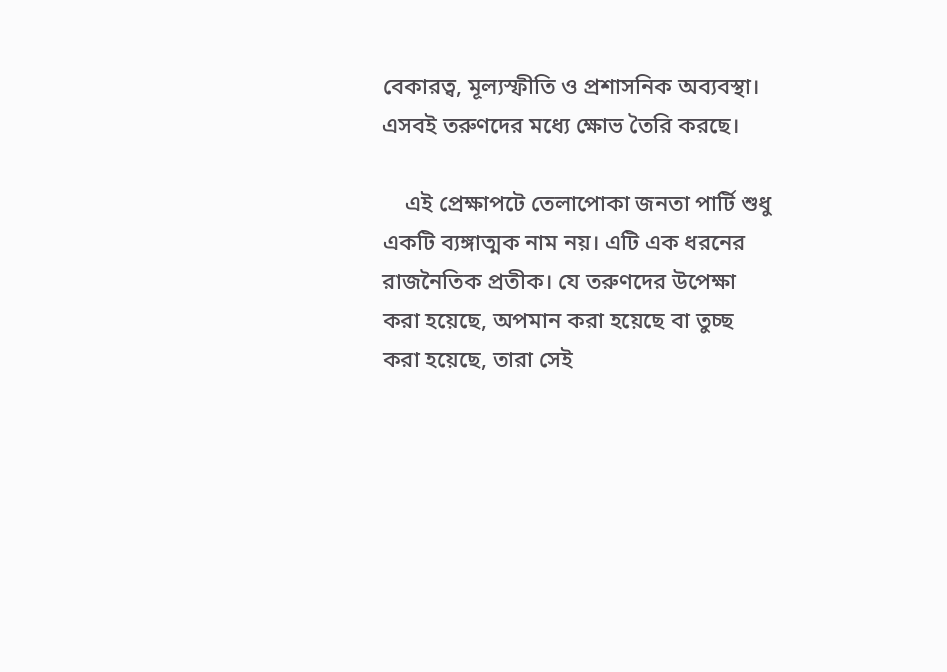বেকারত্ব, মূল্যস্ফীতি ও প্রশাসনিক অব্যবস্থা। এসবই তরুণদের মধ্যে ক্ষোভ তৈরি করছে।

    এই প্রেক্ষাপটে তেলাপোকা জনতা পার্টি শুধু একটি ব্যঙ্গাত্মক নাম নয়। এটি এক ধরনের রাজনৈতিক প্রতীক। যে তরুণদের উপেক্ষা করা হয়েছে, অপমান করা হয়েছে বা তুচ্ছ করা হয়েছে, তারা সেই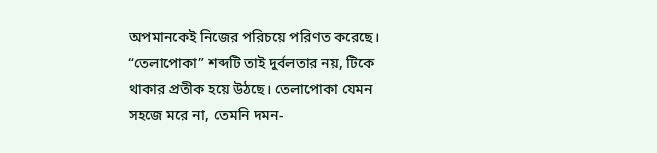অপমানকেই নিজের পরিচয়ে পরিণত করেছে। “তেলাপোকা” শব্দটি তাই দুর্বলতার নয়, টিকে থাকার প্রতীক হয়ে উঠছে। তেলাপোকা যেমন সহজে মরে না, তেমনি দমন-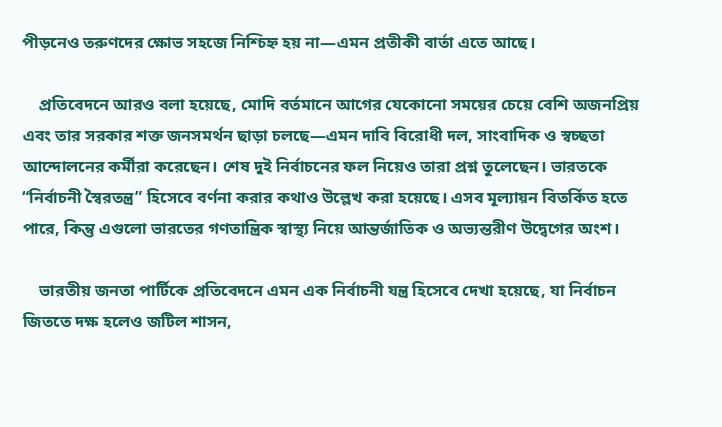পীড়নেও তরুণদের ক্ষোভ সহজে নিশ্চিহ্ন হয় না—এমন প্রতীকী বার্তা এতে আছে।

    প্রতিবেদনে আরও বলা হয়েছে, মোদি বর্তমানে আগের যেকোনো সময়ের চেয়ে বেশি অজনপ্রিয় এবং তার সরকার শক্ত জনসমর্থন ছাড়া চলছে—এমন দাবি বিরোধী দল, সাংবাদিক ও স্বচ্ছতা আন্দোলনের কর্মীরা করেছেন। শেষ দুই নির্বাচনের ফল নিয়েও তারা প্রশ্ন তুলেছেন। ভারতকে “নির্বাচনী স্বৈরতন্ত্র” হিসেবে বর্ণনা করার কথাও উল্লেখ করা হয়েছে। এসব মূল্যায়ন বিতর্কিত হতে পারে, কিন্তু এগুলো ভারতের গণতান্ত্রিক স্বাস্থ্য নিয়ে আন্তর্জাতিক ও অভ্যন্তরীণ উদ্বেগের অংশ।

    ভারতীয় জনতা পার্টিকে প্রতিবেদনে এমন এক নির্বাচনী যন্ত্র হিসেবে দেখা হয়েছে, যা নির্বাচন জিততে দক্ষ হলেও জটিল শাসন,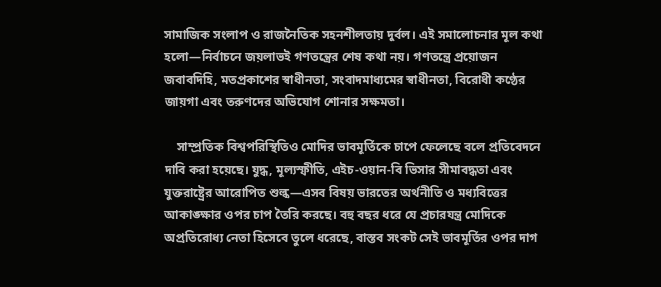সামাজিক সংলাপ ও রাজনৈতিক সহনশীলতায় দুর্বল। এই সমালোচনার মূল কথা হলো—নির্বাচনে জয়লাভই গণতন্ত্রের শেষ কথা নয়। গণতন্ত্রে প্রয়োজন জবাবদিহি, মতপ্রকাশের স্বাধীনতা, সংবাদমাধ্যমের স্বাধীনতা, বিরোধী কণ্ঠের জায়গা এবং তরুণদের অভিযোগ শোনার সক্ষমতা।

    সাম্প্রতিক বিশ্বপরিস্থিতিও মোদির ভাবমূর্তিকে চাপে ফেলেছে বলে প্রতিবেদনে দাবি করা হয়েছে। যুদ্ধ, মূল্যস্ফীতি, এইচ-ওয়ান-বি ভিসার সীমাবদ্ধতা এবং যুক্তরাষ্ট্রের আরোপিত শুল্ক—এসব বিষয় ভারতের অর্থনীতি ও মধ্যবিত্তের আকাঙ্ক্ষার ওপর চাপ তৈরি করছে। বহু বছর ধরে যে প্রচারযন্ত্র মোদিকে অপ্রতিরোধ্য নেতা হিসেবে তুলে ধরেছে, বাস্তব সংকট সেই ভাবমূর্তির ওপর দাগ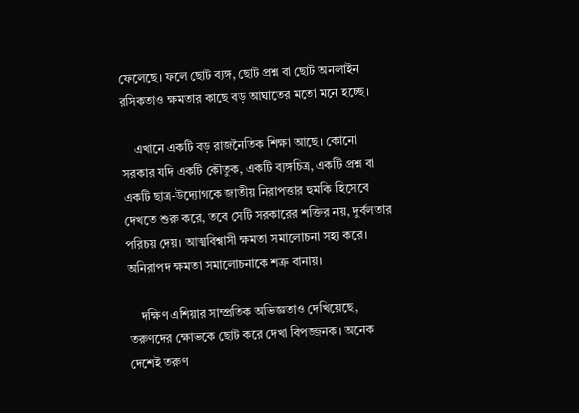ফেলেছে। ফলে ছোট ব্যঙ্গ, ছোট প্রশ্ন বা ছোট অনলাইন রসিকতাও ক্ষমতার কাছে বড় আঘাতের মতো মনে হচ্ছে।

    এখানে একটি বড় রাজনৈতিক শিক্ষা আছে। কোনো সরকার যদি একটি কৌতুক, একটি ব্যঙ্গচিত্র, একটি প্রশ্ন বা একটি ছাত্র-উদ্যোগকে জাতীয় নিরাপত্তার হুমকি হিসেবে দেখতে শুরু করে, তবে সেটি সরকারের শক্তির নয়, দুর্বলতার পরিচয় দেয়। আত্মবিশ্বাসী ক্ষমতা সমালোচনা সহ্য করে। অনিরাপদ ক্ষমতা সমালোচনাকে শত্রু বানায়।

    দক্ষিণ এশিয়ার সাম্প্রতিক অভিজ্ঞতাও দেখিয়েছে, তরুণদের ক্ষোভকে ছোট করে দেখা বিপজ্জনক। অনেক দেশেই তরুণ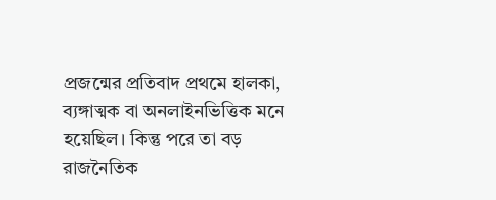প্রজন্মের প্রতিবাদ প্রথমে হালকা, ব্যঙ্গাত্মক বা অনলাইনভিত্তিক মনে হয়েছিল। কিন্তু পরে তা বড় রাজনৈতিক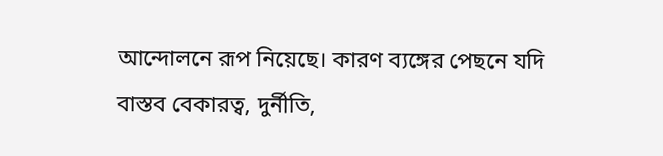আন্দোলনে রূপ নিয়েছে। কারণ ব্যঙ্গের পেছনে যদি বাস্তব বেকারত্ব, দুর্নীতি,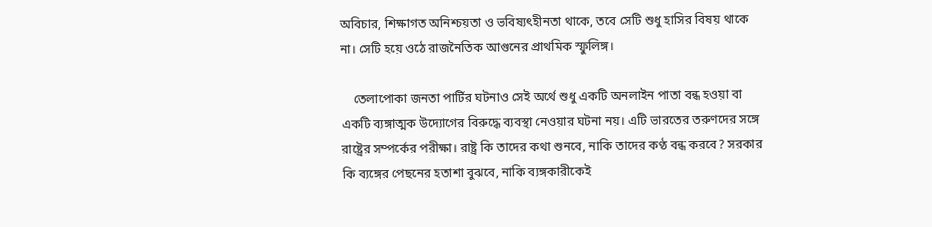অবিচার, শিক্ষাগত অনিশ্চয়তা ও ভবিষ্যৎহীনতা থাকে, তবে সেটি শুধু হাসির বিষয় থাকে না। সেটি হয়ে ওঠে রাজনৈতিক আগুনের প্রাথমিক স্ফুলিঙ্গ।

    তেলাপোকা জনতা পার্টির ঘটনাও সেই অর্থে শুধু একটি অনলাইন পাতা বন্ধ হওয়া বা একটি ব্যঙ্গাত্মক উদ্যোগের বিরুদ্ধে ব্যবস্থা নেওয়ার ঘটনা নয়। এটি ভারতের তরুণদের সঙ্গে রাষ্ট্রের সম্পর্কের পরীক্ষা। রাষ্ট্র কি তাদের কথা শুনবে, নাকি তাদের কণ্ঠ বন্ধ করবে? সরকার কি ব্যঙ্গের পেছনের হতাশা বুঝবে, নাকি ব্যঙ্গকারীকেই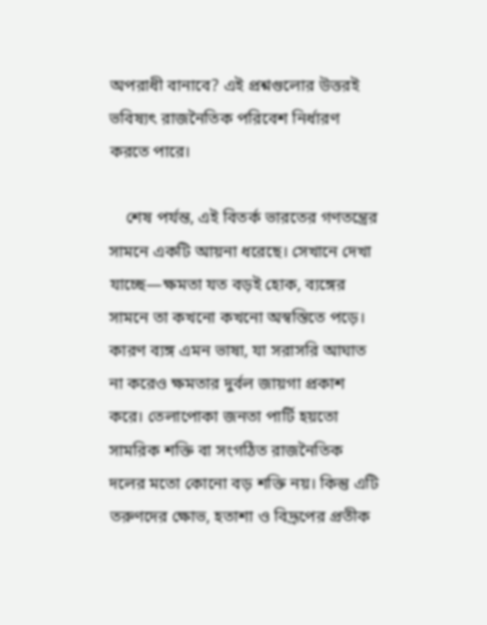অপরাধী বানাবে? এই প্রশ্নগুলোর উত্তরই ভবিষ্যৎ রাজনৈতিক পরিবেশ নির্ধারণ করতে পারে।

    শেষ পর্যন্ত, এই বিতর্ক ভারতের গণতন্ত্রের সামনে একটি আয়না ধরেছে। সেখানে দেখা যাচ্ছে—ক্ষমতা যত বড়ই হোক, ব্যঙ্গের সামনে তা কখনো কখনো অস্বস্তিতে পড়ে। কারণ ব্যঙ্গ এমন ভাষা, যা সরাসরি আঘাত না করেও ক্ষমতার দুর্বল জায়গা প্রকাশ করে। তেলাপোকা জনতা পার্টি হয়তো সামরিক শক্তি বা সংগঠিত রাজনৈতিক দলের মতো কোনো বড় শক্তি নয়। কিন্তু এটি তরুণদের ক্ষোভ, হতাশা ও বিদ্রূপের প্রতীক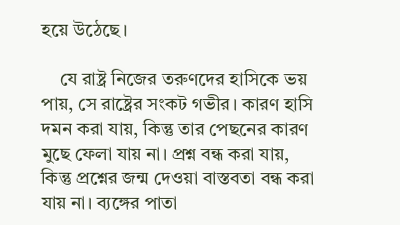হয়ে উঠেছে।

    যে রাষ্ট্র নিজের তরুণদের হাসিকে ভয় পায়, সে রাষ্ট্রের সংকট গভীর। কারণ হাসি দমন করা যায়, কিন্তু তার পেছনের কারণ মুছে ফেলা যায় না। প্রশ্ন বন্ধ করা যায়, কিন্তু প্রশ্নের জন্ম দেওয়া বাস্তবতা বন্ধ করা যায় না। ব্যঙ্গের পাতা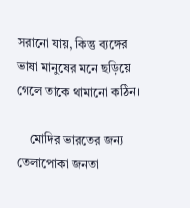সরানো যায়, কিন্তু ব্যঙ্গের ভাষা মানুষের মনে ছড়িয়ে গেলে তাকে থামানো কঠিন।

    মোদির ভারতের জন্য তেলাপোকা জনতা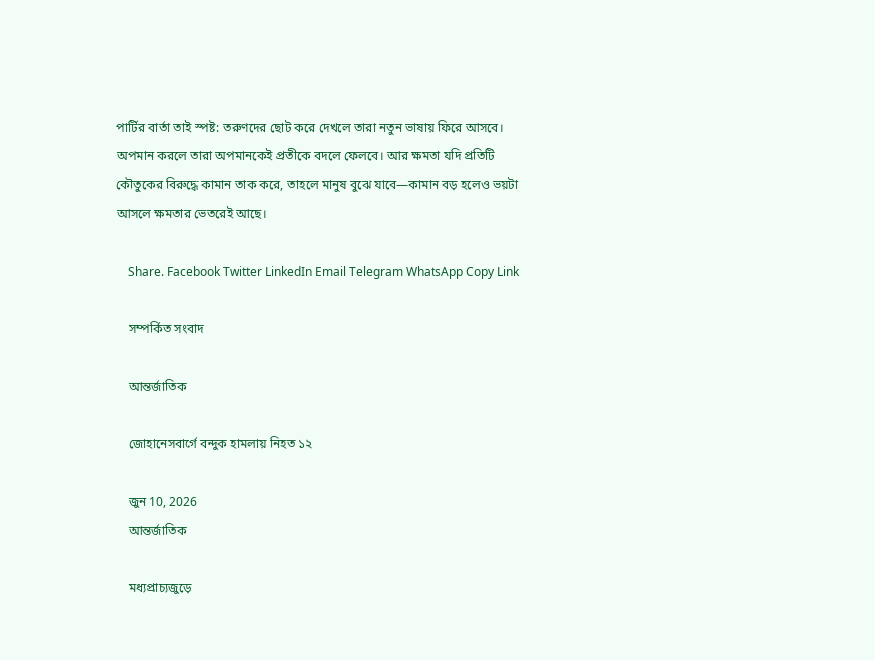পার্টির বার্তা তাই স্পষ্ট: তরুণদের ছোট করে দেখলে তারা নতুন ভাষায় ফিরে আসবে। অপমান করলে তারা অপমানকেই প্রতীকে বদলে ফেলবে। আর ক্ষমতা যদি প্রতিটি কৌতুকের বিরুদ্ধে কামান তাক করে, তাহলে মানুষ বুঝে যাবে—কামান বড় হলেও ভয়টা আসলে ক্ষমতার ভেতরেই আছে।

    Share. Facebook Twitter LinkedIn Email Telegram WhatsApp Copy Link

    সম্পর্কিত সংবাদ

    আন্তর্জাতিক

    জোহানেসবার্গে বন্দুক হামলায় নিহত ১২

    জুন 10, 2026
    আন্তর্জাতিক

    মধ্যপ্রাচ্যজুড়ে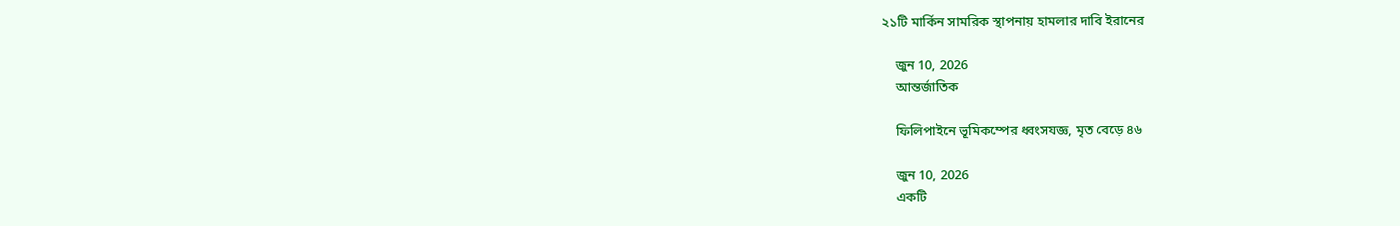২১টি মার্কিন সামরিক স্থাপনায় হামলার দাবি ইরানের

    জুন 10, 2026
    আন্তর্জাতিক

    ফিলিপাইনে ভূমিকম্পের ধ্বংসযজ্ঞ, মৃত বেড়ে ৪৬

    জুন 10, 2026
    একটি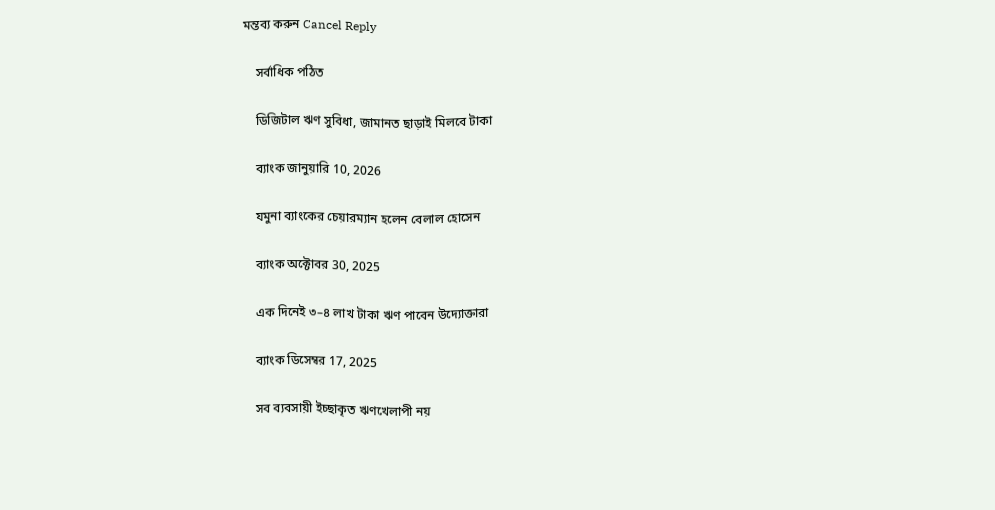মন্তব্য করুন Cancel Reply

    সর্বাধিক পঠিত

    ডিজিটাল ঋণ সুবিধা, জামানত ছাড়াই মিলবে টাকা

    ব্যাংক জানুয়ারি 10, 2026

    যমুনা ব্যাংকের চেয়ারম্যান হলেন বেলাল হোসেন

    ব্যাংক অক্টোবর 30, 2025

    এক দিনেই ৩–৪ লাখ টাকা ঋণ পাবেন উদ্যোক্তারা

    ব্যাংক ডিসেম্বর 17, 2025

    সব ব্যবসায়ী ইচ্ছাকৃত ঋণখেলাপী নয়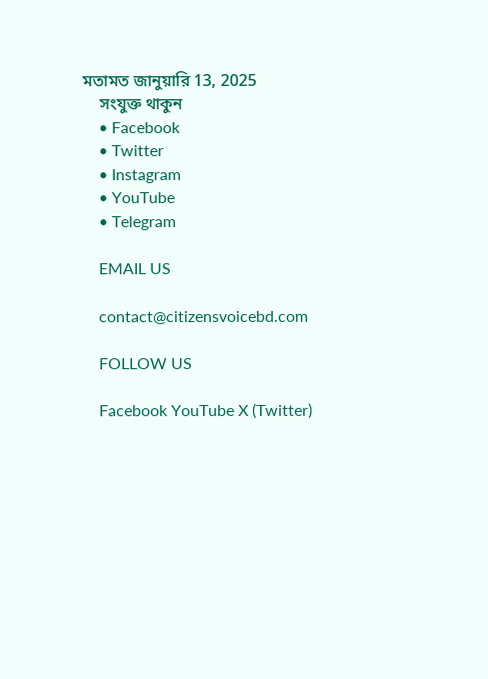মতামত জানুয়ারি 13, 2025
    সংযুক্ত থাকুন
    • Facebook
    • Twitter
    • Instagram
    • YouTube
    • Telegram

    EMAIL US

    contact@citizensvoicebd.com

    FOLLOW US

    Facebook YouTube X (Twitter)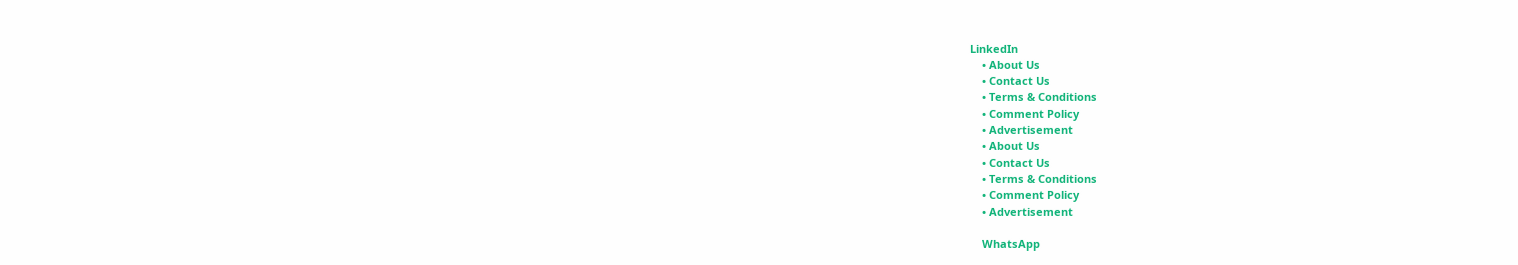LinkedIn
    • About Us
    • Contact Us
    • Terms & Conditions
    • Comment Policy
    • Advertisement
    • About Us
    • Contact Us
    • Terms & Conditions
    • Comment Policy
    • Advertisement

    WhatsApp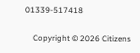01339-517418

    Copyright © 2026 Citizens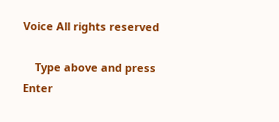Voice All rights reserved

    Type above and press Enter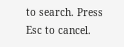to search. Press Esc to cancel.